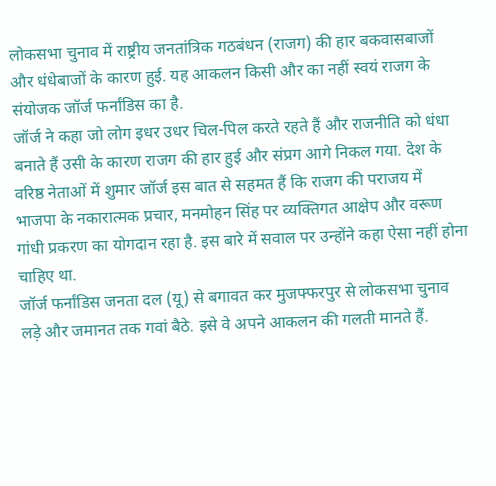लोकसभा चुनाव में राष्ट्रीय जनतांत्रिक गठबंधन (राजग) की हार बकवासबाजों और धंधेबाजों के कारण हुई. यह आकलन किसी और का नहीं स्वयं राजग के संयोजक जॉर्ज फर्नांडिस का है.
जॉर्ज ने कहा जो लोग इधर उधर चिल-पिल करते रहते हैं और राजनीति को धंधा बनाते हैं उसी के कारण राजग की हार हुई और संप्रग आगे निकल गया. देश के वरिष्ठ नेताओं में शुमार जॉर्ज इस बात से सहमत हैं कि राजग की पराजय में भाजपा के नकारात्मक प्रचार, मनमोहन सिंह पर व्यक्तिगत आक्षेप और वरूण गांधी प्रकरण का योगदान रहा है. इस बारे में सवाल पर उन्होंने कहा ऐसा नहीं होना चाहिए था.
जॉर्ज फर्नांडिस जनता दल (यू) से बगावत कर मुजफ्फरपुर से लोकसभा चुनाव लड़े और जमानत तक गवां बैठे. इसे वे अपने आकलन की गलती मानते हैं.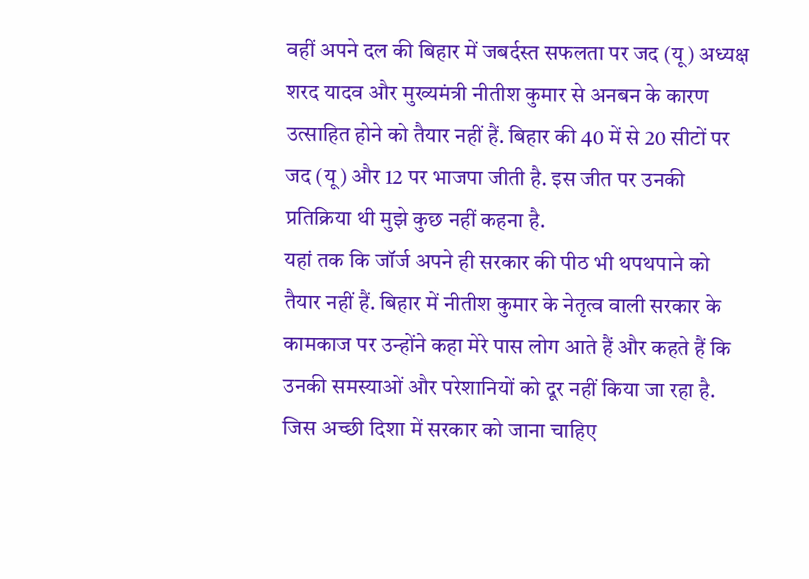वहीं अपने दल की बिहार में जबर्दस्त सफलता पर जद (यू) अध्यक्ष शरद यादव और मुख्यमंत्री नीतीश कुमार से अनबन के कारण उत्साहित होने को तैयार नहीं हैं. बिहार की 40 में से 20 सीटों पर जद (यू) और 12 पर भाजपा जीती है. इस जीत पर उनकी प्रतिक्रिया थी मुझे कुछ नहीं कहना है.
यहां तक कि जॉर्ज अपने ही सरकार की पीठ भी थपथपाने को तैयार नहीं हैं. बिहार में नीतीश कुमार के नेतृत्व वाली सरकार के कामकाज पर उन्होंने कहा मेरे पास लोग आते हैं और कहते हैं कि उनकी समस्याओं और परेशानियों को दूर नहीं किया जा रहा है. जिस अच्छी दिशा में सरकार को जाना चाहिए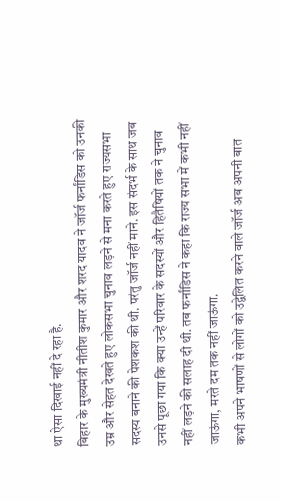था ऐसा दिखाई नहीं दे रहा है.
बिहार के मुख्यमंत्री नीतीश कुमार और शरद यादव ने जॉर्ज फर्नांडिस को उनकी उम्र और सेहत देखते हुए लोकसभा चुनाव लड़ने से मना करते हुए राज्यसभा सदस्य बनाने की पेशकश की थी. परंतु जॉर्ज नहीं माने. इस संदर्भ के साथ जब उनसे पूछा गया कि क्या उन्हें परिवार के सदस्यों और हितैषियों तक ने चुनाव नहीं लड़ने की सलाह दी थी. तब फर्नांडिस ने कहा कि राज्य सभा में कभी नहीं जाऊंगा, मरते दम तक नहीं जाऊंगा.
कभी अपने भाषणों से लोगों को उद्वेलित करने वाले जॉर्ज अब अपनी बात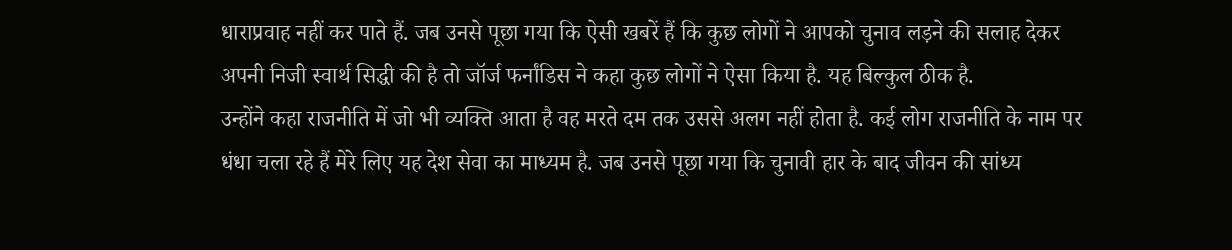धाराप्रवाह नहीं कर पाते हैं. जब उनसे पूछा गया कि ऐसी खबरें हैं कि कुछ लोगों ने आपको चुनाव लड़ने की सलाह देकर अपनी निजी स्वार्थ सिद्धी की है तो जॉर्ज फर्नांडिस ने कहा कुछ लोगों ने ऐसा किया है. यह बिल्कुल ठीक है.
उन्होंने कहा राजनीति में जो भी व्यक्ति आता है वह मरते दम तक उससे अलग नहीं होता है. कई लोग राजनीति के नाम पर धंधा चला रहे हैं मेरे लिए यह देश सेवा का माध्यम है. जब उनसे पूछा गया कि चुनावी हार के बाद जीवन की सांध्य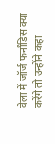वेला में जॉर्ज फर्नांडिस क्या करेंगे तो उन्होंने कहा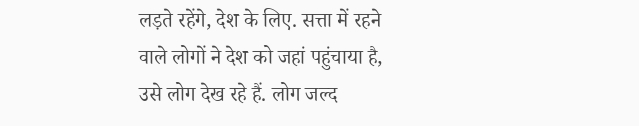लड़ते रहेंगे, देश के लिए. सत्ता में रहने वाले लोगों ने देश को जहां पहुंचाया है, उसे लोग देख रहे हैं. लोग जल्द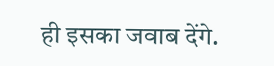ही इसका जवाब देंगे.